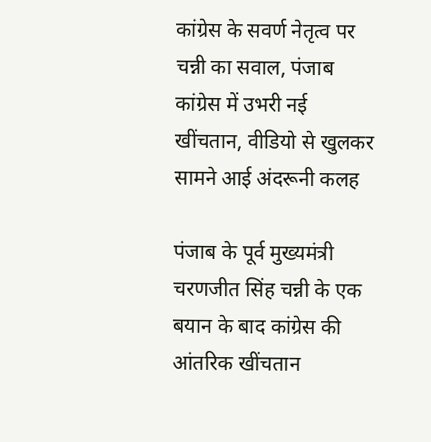कांग्रेस के सवर्ण नेतृत्व पर चन्नी का सवाल, पंजाब कांग्रेस में उभरी नई खींचतान, वीडियो से खुलकर सामने आई अंदरूनी कलह

पंजाब के पूर्व मुख्यमंत्री चरणजीत सिंह चन्नी के एक बयान के बाद कांग्रेस की आंतरिक खींचतान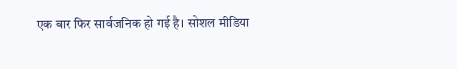एक बार फिर सार्वजनिक हो गई है। सोशल मीडिया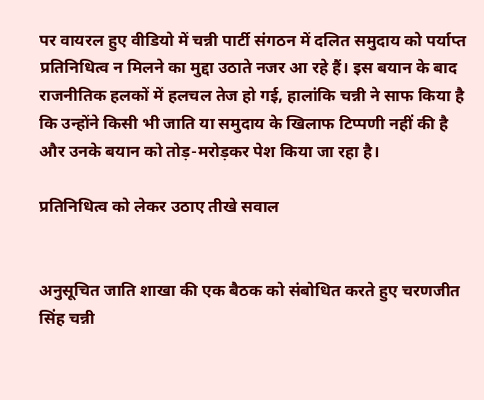पर वायरल हुए वीडियो में चन्नी पार्टी संगठन में दलित समुदाय को पर्याप्त प्रतिनिधित्व न मिलने का मुद्दा उठाते नजर आ रहे हैं। इस बयान के बाद राजनीतिक हलकों में हलचल तेज हो गई, हालांकि चन्नी ने साफ किया है कि उन्होंने किसी भी जाति या समुदाय के खिलाफ टिप्पणी नहीं की है और उनके बयान को तोड़-मरोड़कर पेश किया जा रहा है।

प्रतिनिधित्व को लेकर उठाए तीखे सवाल


अनुसूचित जाति शाखा की एक बैठक को संबोधित करते हुए चरणजीत सिंह चन्नी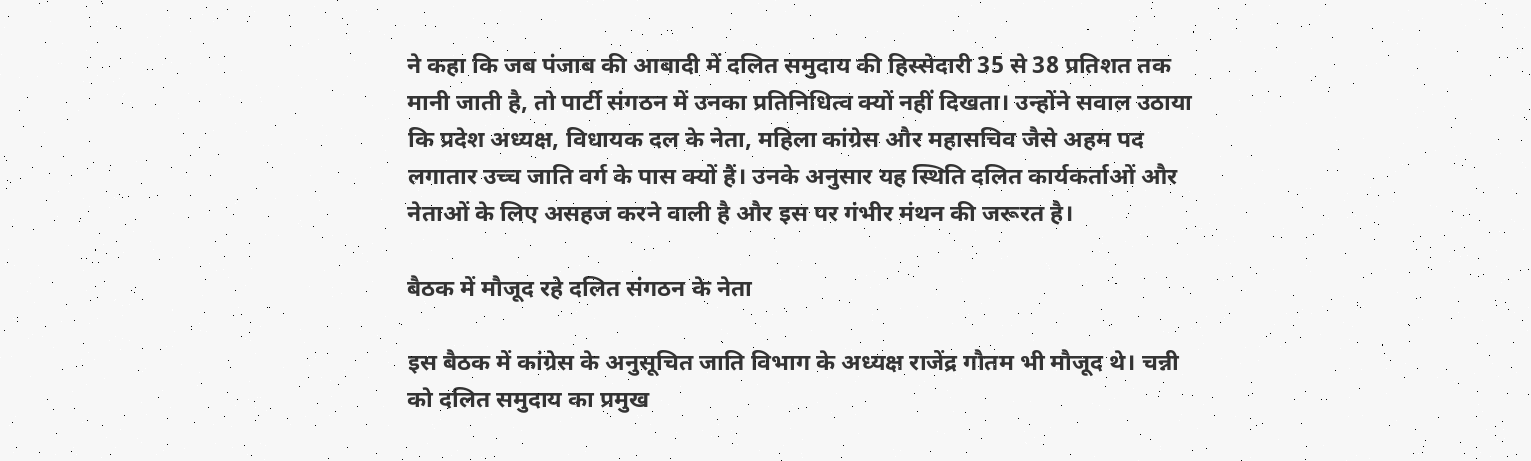ने कहा कि जब पंजाब की आबादी में दलित समुदाय की हिस्सेदारी 35 से 38 प्रतिशत तक मानी जाती है, तो पार्टी संगठन में उनका प्रतिनिधित्व क्यों नहीं दिखता। उन्होंने सवाल उठाया कि प्रदेश अध्यक्ष, विधायक दल के नेता, महिला कांग्रेस और महासचिव जैसे अहम पद लगातार उच्च जाति वर्ग के पास क्यों हैं। उनके अनुसार यह स्थिति दलित कार्यकर्ताओं और नेताओं के लिए असहज करने वाली है और इस पर गंभीर मंथन की जरूरत है।

बैठक में मौजूद रहे दलित संगठन के नेता

इस बैठक में कांग्रेस के अनुसूचित जाति विभाग के अध्यक्ष राजेंद्र गौतम भी मौजूद थे। चन्नी को दलित समुदाय का प्रमुख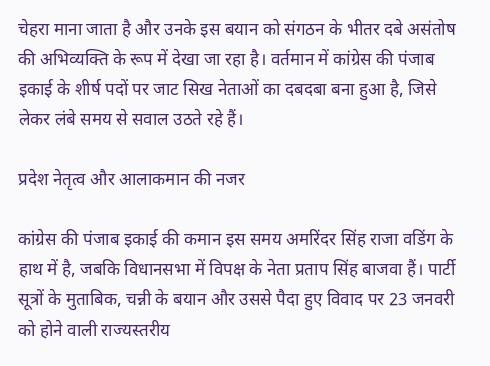चेहरा माना जाता है और उनके इस बयान को संगठन के भीतर दबे असंतोष की अभिव्यक्ति के रूप में देखा जा रहा है। वर्तमान में कांग्रेस की पंजाब इकाई के शीर्ष पदों पर जाट सिख नेताओं का दबदबा बना हुआ है, जिसे लेकर लंबे समय से सवाल उठते रहे हैं।

प्रदेश नेतृत्व और आलाकमान की नजर

कांग्रेस की पंजाब इकाई की कमान इस समय अमरिंदर सिंह राजा वडिंग के हाथ में है, जबकि विधानसभा में विपक्ष के नेता प्रताप सिंह बाजवा हैं। पार्टी सूत्रों के मुताबिक, चन्नी के बयान और उससे पैदा हुए विवाद पर 23 जनवरी को होने वाली राज्यस्तरीय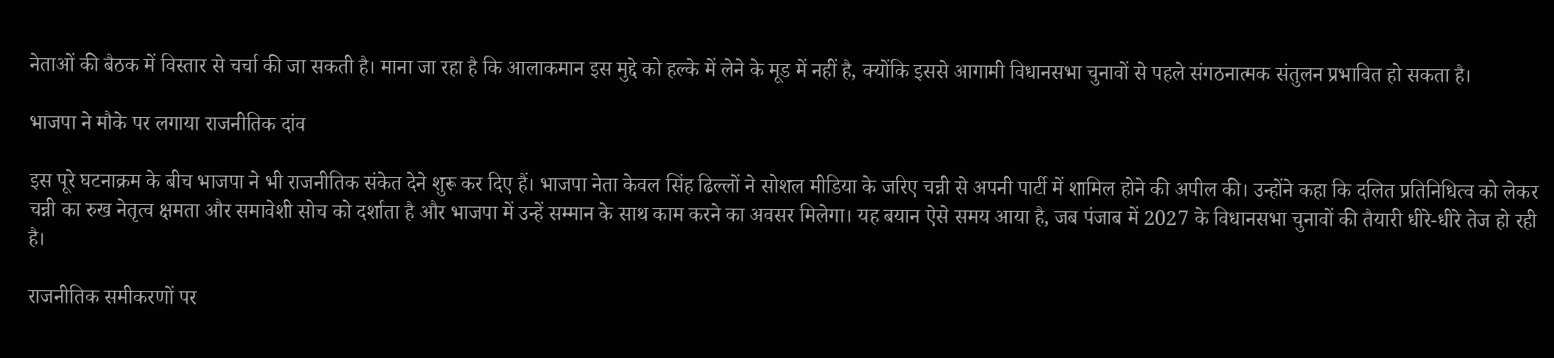नेताओं की बैठक में विस्तार से चर्चा की जा सकती है। माना जा रहा है कि आलाकमान इस मुद्दे को हल्के में लेने के मूड में नहीं है, क्योंकि इससे आगामी विधानसभा चुनावों से पहले संगठनात्मक संतुलन प्रभावित हो सकता है।

भाजपा ने मौके पर लगाया राजनीतिक दांव

इस पूरे घटनाक्रम के बीच भाजपा ने भी राजनीतिक संकेत देने शुरू कर दिए हैं। भाजपा नेता केवल सिंह ढिल्लों ने सोशल मीडिया के जरिए चन्नी से अपनी पार्टी में शामिल होने की अपील की। उन्होंने कहा कि दलित प्रतिनिधित्व को लेकर चन्नी का रुख नेतृत्व क्षमता और समावेशी सोच को दर्शाता है और भाजपा में उन्हें सम्मान के साथ काम करने का अवसर मिलेगा। यह बयान ऐसे समय आया है, जब पंजाब में 2027 के विधानसभा चुनावों की तैयारी धीरे-धीरे तेज हो रही है।

राजनीतिक समीकरणों पर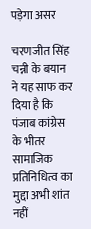पड़ेगा असर

चरणजीत सिंह चन्नी के बयान ने यह साफ कर दिया है कि पंजाब कांग्रेस के भीतर सामाजिक प्रतिनिधित्व का मुद्दा अभी शांत नहीं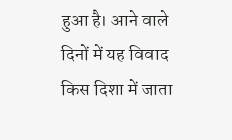हुआ है। आने वाले दिनों में यह विवाद किस दिशा में जाता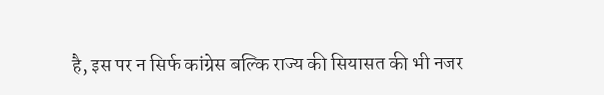है, इस पर न सिर्फ कांग्रेस बल्कि राज्य की सियासत की भी नजर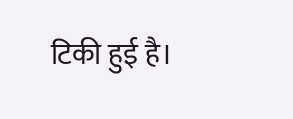टिकी हुई है।